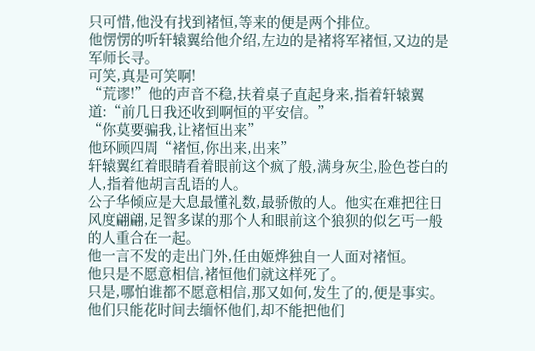只可惜,他没有找到褚恒,等来的便是两个排位。
他愣愣的听轩辕翼给他介绍,左边的是褚将军褚恒,又边的是军师长寻。
可笑,真是可笑啊!
“荒谬!”他的声音不稳,扶着桌子直起身来,指着轩辕翼道:“前几日我还收到啊恒的平安信。”
“你莫要骗我,让褚恒出来”
他环顾四周“褚恒,你出来,出来”
轩辕翼红着眼睛看着眼前这个疯了般,满身灰尘,脸色苍白的人,指着他胡言乱语的人。
公子华倾应是大息最懂礼数,最骄傲的人。他实在难把往日风度翩翩,足智多谋的那个人和眼前这个狼狈的似乞丐一般的人重合在一起。
他一言不发的走出门外,任由姬烨独自一人面对褚恒。
他只是不愿意相信,褚恒他们就这样死了。
只是,哪怕谁都不愿意相信,那又如何,发生了的,便是事实。
他们只能花时间去缅怀他们,却不能把他们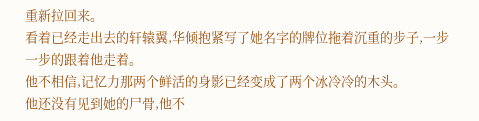重新拉回来。
看着已经走出去的轩辕翼,华倾抱紧写了她名字的牌位拖着沉重的步子,一步一步的跟着他走着。
他不相信,记忆力那两个鲜活的身影已经变成了两个冰冷冷的木头。
他还没有见到她的尸骨,他不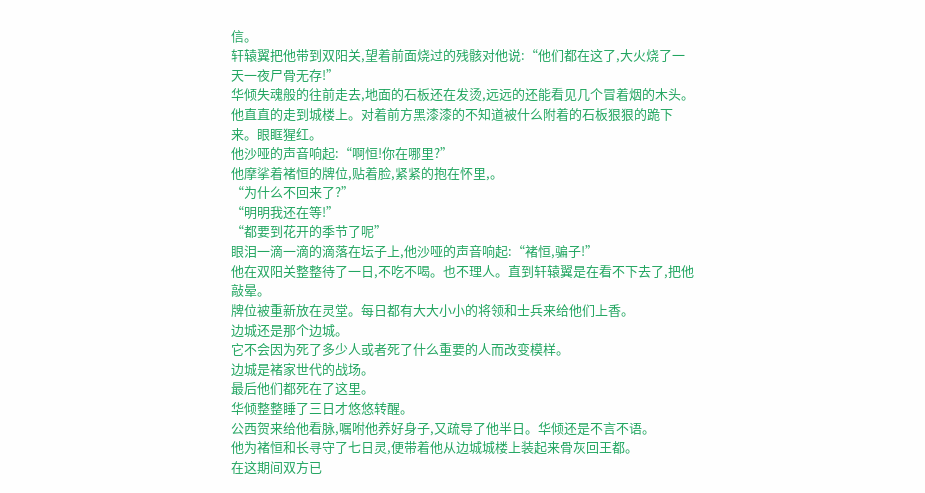信。
轩辕翼把他带到双阳关,望着前面烧过的残骸对他说:“他们都在这了,大火烧了一天一夜尸骨无存!”
华倾失魂般的往前走去,地面的石板还在发烫,远远的还能看见几个冒着烟的木头。他直直的走到城楼上。对着前方黑漆漆的不知道被什么附着的石板狠狠的跪下来。眼眶猩红。
他沙哑的声音响起:“啊恒!你在哪里?”
他摩挲着褚恒的牌位,贴着脸,紧紧的抱在怀里,。
“为什么不回来了?”
“明明我还在等!”
“都要到花开的季节了呢”
眼泪一滴一滴的滴落在坛子上,他沙哑的声音响起:“褚恒,骗子!”
他在双阳关整整待了一日,不吃不喝。也不理人。直到轩辕翼是在看不下去了,把他敲晕。
牌位被重新放在灵堂。每日都有大大小小的将领和士兵来给他们上香。
边城还是那个边城。
它不会因为死了多少人或者死了什么重要的人而改变模样。
边城是褚家世代的战场。
最后他们都死在了这里。
华倾整整睡了三日才悠悠转醒。
公西贺来给他看脉,嘱咐他养好身子,又疏导了他半日。华倾还是不言不语。
他为褚恒和长寻守了七日灵,便带着他从边城城楼上装起来骨灰回王都。
在这期间双方已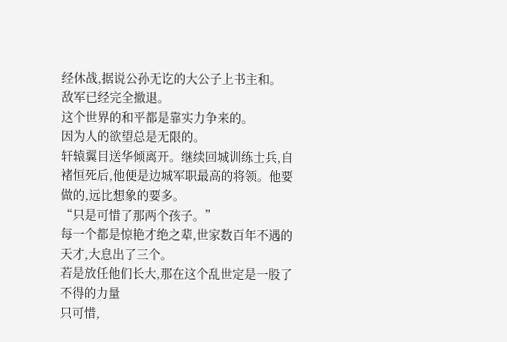经休战,据说公孙无讫的大公子上书主和。
敌军已经完全撤退。
这个世界的和平都是靠实力争来的。
因为人的欲望总是无限的。
轩辕翼目送华倾离开。继续回城训练士兵,自褚恒死后,他便是边城军职最高的将领。他要做的,远比想象的要多。
“只是可惜了那两个孩子。”
每一个都是惊艳才绝之辈,世家数百年不遇的天才,大息出了三个。
若是放任他们长大,那在这个乱世定是一股了不得的力量
只可惜,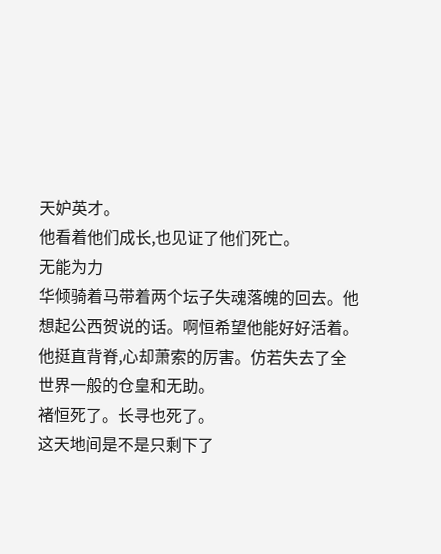天妒英才。
他看着他们成长,也见证了他们死亡。
无能为力
华倾骑着马带着两个坛子失魂落魄的回去。他想起公西贺说的话。啊恒希望他能好好活着。
他挺直背脊,心却萧索的厉害。仿若失去了全世界一般的仓皇和无助。
褚恒死了。长寻也死了。
这天地间是不是只剩下了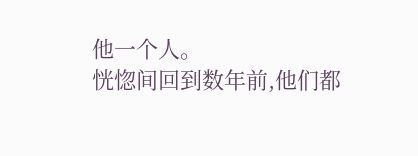他一个人。
恍惚间回到数年前,他们都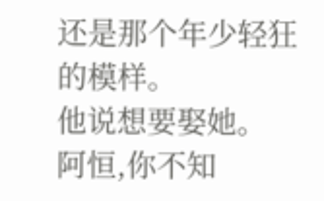还是那个年少轻狂的模样。
他说想要娶她。
阿恒,你不知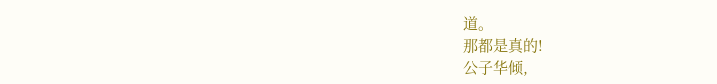道。
那都是真的!
公子华倾,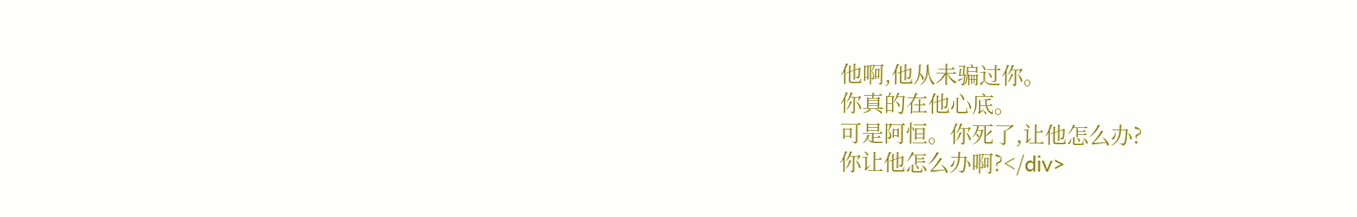他啊,他从未骗过你。
你真的在他心底。
可是阿恒。你死了,让他怎么办?
你让他怎么办啊?</div>